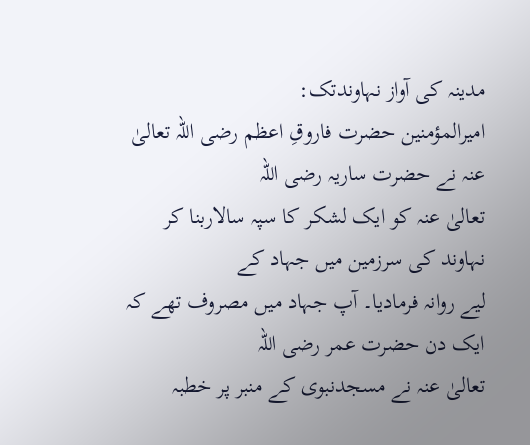مدینہ کی آواز نہاوندتک:
امیرالمؤمنین حضرت فاروقِ اعظم رضی اللہ تعالیٰ عنہ نے حضرت ساریہ رضی اللہ
تعالیٰ عنہ کو ایک لشکر کا سپہ سالاربنا کر نہاوند کی سرزمین میں جہاد کے
لیے روانہ فرمادیا۔ آپ جہاد میں مصروف تھے کہ ایک دن حضرت عمر رضی اللہ
تعالیٰ عنہ نے مسجدنبوی کے منبر پر خطبہ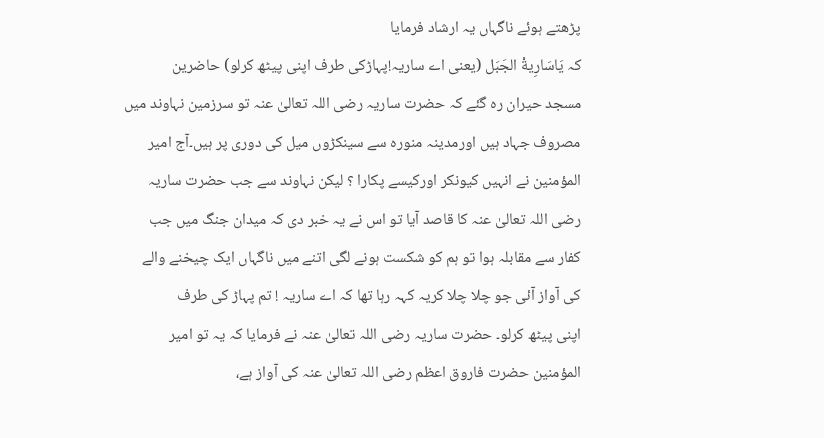پڑھتے ہوئے ناگہاں یہ ارشاد فرمایا
کہ یَاسَارِیةْ الجَبَل (یعنی اے ساریہ!پہاڑکی طرف اپنی پیٹھ کرلو) حاضرین
مسجد حیران رہ گئے کہ حضرت ساریہ رضی اللہ تعالیٰ عنہ تو سرزمین نہاوند میں
مصروف جہاد ہیں اورمدینہ منورہ سے سینکڑوں میل کی دوری پر ہیں۔آج امیر
المؤمنین نے انہیں کیونکر اورکیسے پکارا ؟ لیکن نہاوند سے جب حضرت ساریہ
رضی اللہ تعالیٰ عنہ کا قاصد آیا تو اس نے یہ خبر دی کہ میدان جنگ میں جب
کفار سے مقابلہ ہوا تو ہم کو شکست ہونے لگی اتنے میں ناگہاں ایک چیخنے والے
کی آواز آئی جو چلا چلا کریہ کہہ رہا تھا کہ اے ساریہ ! تم پہاڑ کی طرف
اپنی پیٹھ کرلو۔ حضرت ساریہ رضی اللہ تعالیٰ عنہ نے فرمایا کہ یہ تو امیر
المؤمنین حضرت فاروق اعظم رضی اللہ تعالیٰ عنہ کی آواز ہے،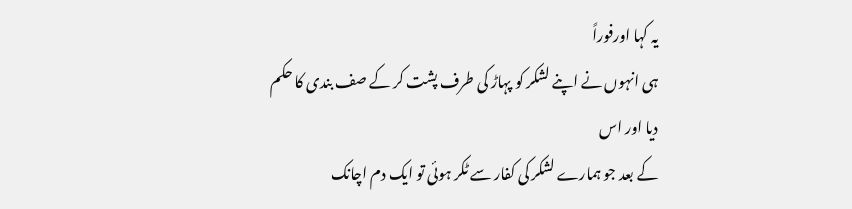یہ کہا اورفوراً
ہی انہوں نے اپنے لشکر کو پہاڑ کی طرف پشت کر کے صف بندی کا حکم دیا اور اس
کے بعد جو ہمارے لشکر کی کفار سے ٹکر ہوئی تو ایک دم اچانک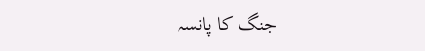جنگ کا پانسہ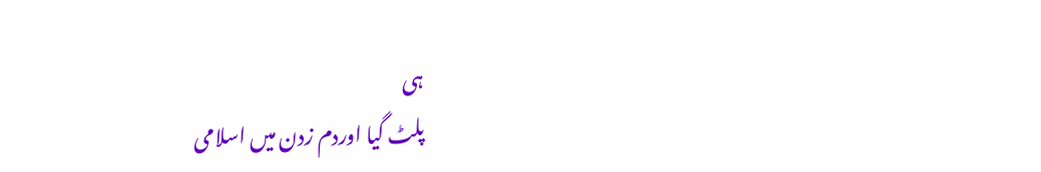ہی
پلٹ گیا اوردم زدن میں اسلامی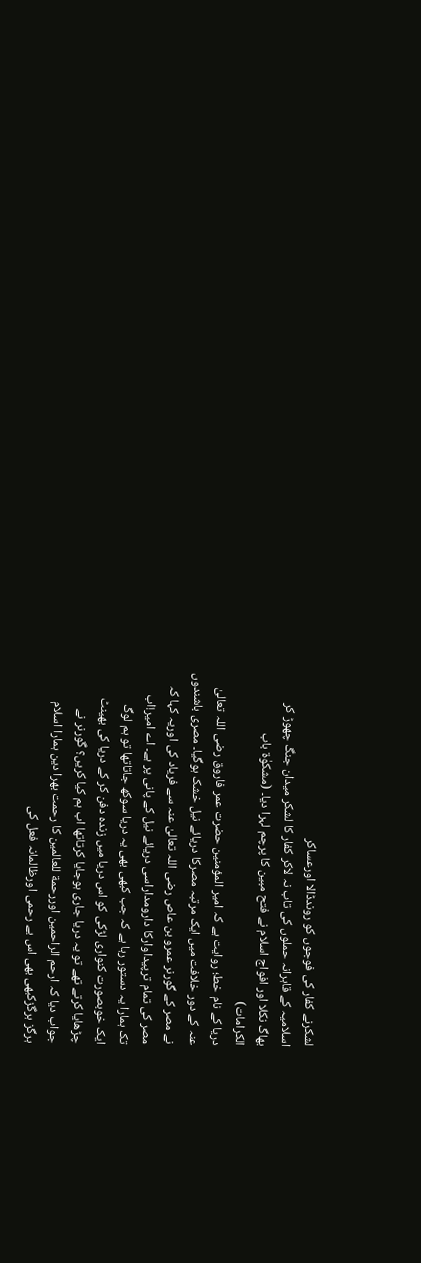لشکرنے کفار کی فوجوں کو روندڈالا اورعساکر
اسلامیہ کے قاہرانہ حملوں کی تاب نہ لاکر کفار کا لشکر میدان جنگ چھوڑ کر
بھاگ نکلا اور افواج اسلام نے فتح مبین کا پرچم لہرا دیا۔ (مشکوٰة باب
الکرامات)
دریا کے نام خط؛ روایت ہے کہ امیر المؤمنین حضرت عمر فاروق رضی اللہ تعالیٰ
عنہ کے دور خلافت میں ایک مرتبہ مصرکا دریائے نیل خشک ہوگیا۔ مصری باشندوں
نے مصر کے گورنر عمرو بن عاص رضی اللہ تعالیٰ عنہ سے فریاد کی اوریہ کہا کہ
مصر کی تمام ترپیداوارکا دارومداراسی دریائے نیل کے پانی پر ہے۔ اے امیر!اب
تک ہمارا یہ دستور رہا ہے کہ جب کبھی بھی یہ دریا سوکھ جاتاتھا تو ہم لوگ
ایک خوبصورت کنواری لڑکی کو اس دریا میں زندہ دفن کر کے دریا کی بھینٹ
چڑھایا کرتے تھے تو یہ دریا جاری ہوجایا کرتاتھا اب ہم کیا کریں؟ گورنر نے
جواب دیا کہ ارحم الراحمین اوررحمة للعالمین کا رحمت بھرا دین ہمارا اسلام
ہرگز ہرگزکبھی بھی اس بے رحمی اورظالمانہ فعل کی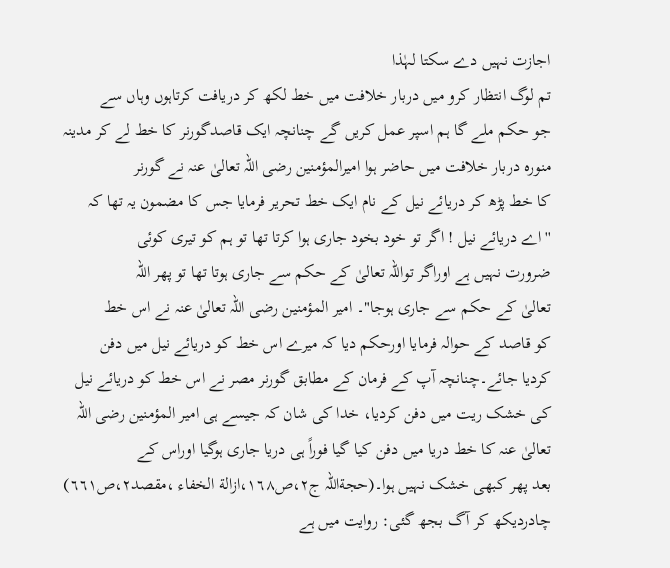اجازت نہیں دے سکتا لہٰذا
تم لوگ انتظار کرو میں دربار خلافت میں خط لکھ کر دریافت کرتاہوں وہاں سے
جو حکم ملے گا ہم اسپر عمل کریں گے چنانچہ ایک قاصدگورنر کا خط لے کر مدینہ
منورہ دربار خلافت میں حاضر ہوا امیرالمؤمنین رضی اللہ تعالیٰ عنہ نے گورنر
کا خط پڑھ کر دریائے نیل کے نام ایک خط تحریر فرمایا جس کا مضمون یہ تھا کہ
''اے دریائے نیل ! اگر تو خود بخود جاری ہوا کرتا تھا تو ہم کو تیری کوئی
ضرورت نہیں ہے اوراگر تواللہ تعالیٰ کے حکم سے جاری ہوتا تھا تو پھر اللہ
تعالیٰ کے حکم سے جاری ہوجا"۔ امیر المؤمنین رضی اللہ تعالیٰ عنہ نے اس خط
کو قاصد کے حوالہ فرمایا اورحکم دیا کہ میرے اس خط کو دریائے نیل میں دفن
کردیا جائے۔چنانچہ آپ کے فرمان کے مطابق گورنر مصر نے اس خط کو دریائے نیل
کی خشک ریت میں دفن کردیا، خدا کی شان کہ جیسے ہی امیر المؤمنین رضی اللہ
تعالیٰ عنہ کا خط دریا میں دفن کیا گیا فوراً ہی دریا جاری ہوگیا اوراس کے
بعد پھر کبھی خشک نہیں ہوا۔(حجةاللہ ج٢،ص١٦٨،ازالة الخفاء ،مقصد٢،ص٦٦١)
چادردیکھ کر آگ بجھ گئی: روایت میں ہے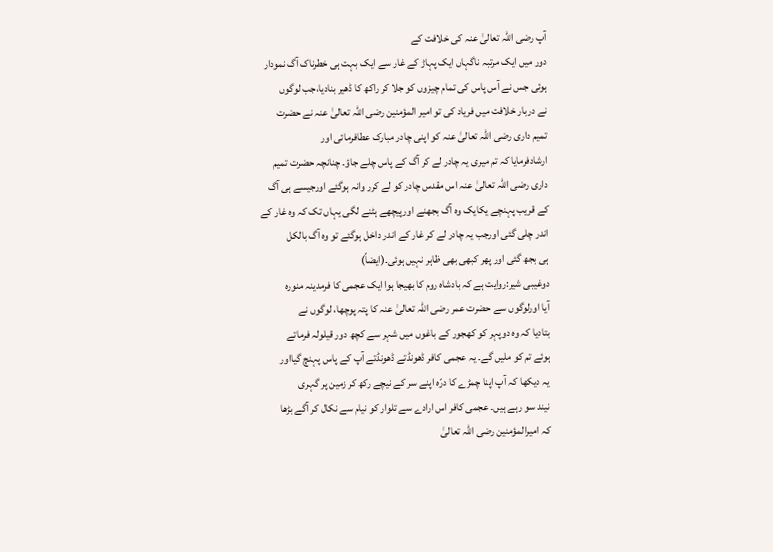آپ رضی اللہ تعالیٰ عنہ کی خلافت کے
دور میں ایک مرتبہ ناگہاں ایک پہاڑ کے غار سے ایک بہت ہی خطرناک آگ نمودار
ہوئی جس نے آس پاس کی تمام چیزوں کو جلا کر راکھ کا ڈھیر بنادیا،جب لوگوں
نے دربار خلافت میں فریاد کی تو امیر المؤمنین رضی اللہ تعالیٰ عنہ نے حضرت
تمیم داری رضی اللہ تعالیٰ عنہ کو اپنی چادر مبارک عطافرمائی اور
ارشادفرمایا کہ تم میری یہ چادر لے کر آگ کے پاس چلے جاؤ۔ چنانچہ حضرت تمیم
داری رضی اللہ تعالیٰ عنہ اس مقدس چادر کو لے کرر وانہ ہوگئے اورجیسے ہی آگ
کے قریب پہنچے یکایک وہ آگ بجھنے اورپیچھے ہٹنے لگی یہاں تک کہ وہ غار کے
اندر چلی گئی اورجب یہ چادر لے کر غار کے اندر داخل ہوگئے تو وہ آگ بالکل
ہی بجھ گئی اور پھر کبھی بھی ظاہر نہیں ہوئی۔(ایضاً)
دوغیبی شیر:روایت ہے کہ بادشاہ روم کا بھیجا ہوا ایک عجمی کا فرمدینہ منورہ
آیا اورلوگوں سے حضرت عمر رضی اللہ تعالیٰ عنہ کا پتہ پوچھا، لوگوں نے
بتادیا کہ وہ دوپہر کو کھجور کے باغوں میں شہر سے کچھ دور قیلولہ فرماتے
ہوئے تم کو ملیں گے۔ یہ عجمی کافر ڈھونڈتے ڈھونڈتے آپ کے پاس پہنچ گیااور
یہ دیکھا کہ آپ اپنا چمڑے کا درّہ اپنے سر کے نیچے رکھ کر زمین پر گہری
نیند سو رہے ہیں۔ عجمی کافر اس ارادے سے تلوار کو نیام سے نکال کر آگے بڑھا
کہ امیرالمؤمنین رضی اللہ تعالیٰ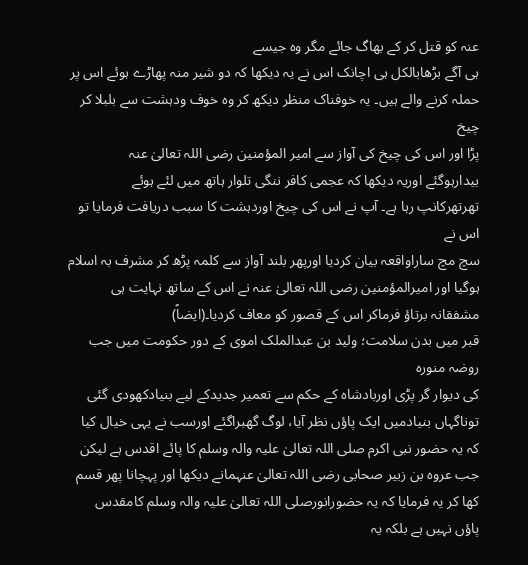عنہ کو قتل کر کے بھاگ جائے مگر وہ جیسے
ہی آگے بڑھابالکل ہی اچانک اس نے یہ دیکھا کہ دو شیر منہ پھاڑے ہوئے اس پر
حملہ کرنے والے ہیں۔ یہ خوفناک منظر دیکھ کر وہ خوف ودہشت سے بلبلا کر چیخ
پڑا اور اس کی چیخ کی آواز سے امیر المؤمنین رضی اللہ تعالیٰ عنہ
بیدارہوگئے اوریہ دیکھا کہ عجمی کافر ننگی تلوار ہاتھ میں لئے ہوئے
تھرتھرکانپ رہا ہے۔ آپ نے اس کی چیخ اوردہشت کا سبب دریافت فرمایا تو اس نے
سچ مچ ساراواقعہ بیان کردیا اورپھر بلند آواز سے کلمہ پڑھ کر مشرف بہ اسلام
ہوگیا اور امیرالمؤمنین رضی اللہ تعالیٰ عنہ نے اس کے ساتھ نہایت ہی
مشفقانہ برتاؤ فرماکر اس کے قصور کو معاف کردیا۔(ایضاً)
قبر میں بدن سلامت؛ ولید بن عبدالملک اموی کے دور حکومت میں جب روضہ منورہ
کی دیوار گر پڑی اوربادشاہ کے حکم سے تعمیر جدیدکے لیے بنیادکھودی گئی
توناگہاں بنیادمیں ایک پاؤں نظر آیا، لوگ گھبراگئے اورسب نے یہی خیال کیا
کہ یہ حضور نبی اکرم صلی اللہ تعالیٰ علیہ والہ وسلم کا پائے اقدس ہے لیکن
جب عروہ بن زبیر صحابی رضی اللہ تعالیٰ عنہمانے دیکھا اور پہچانا پھر قسم
کھا کر یہ فرمایا کہ یہ حضورانورصلی اللہ تعالیٰ علیہ والہ وسلم کامقدس
پاؤں نہیں ہے بلکہ یہ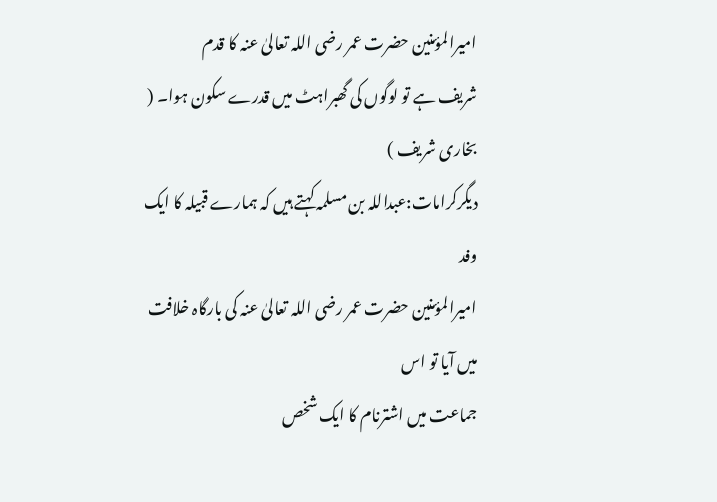امیرالمؤمنین حضرت عمر رضی اللہ تعالیٰ عنہ کا قدم
شریف ہے تو لوگوں کی گھبراہٹ میں قدرے سکون ہوا۔ ( بخاری شریف )
دیگرکرامات:عبداللہ بن مسلمہ کہتے ہیں کہ ہمارے قبیلہ کا ایک وفد
امیرالمؤمنین حضرت عمر رضی اللہ تعالیٰ عنہ کی بارگاہ خلافت میں آیا تو اس
جماعت میں اشترنام کا ایک شخص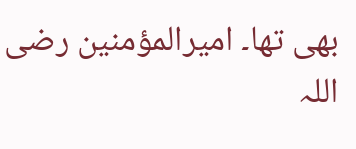بھی تھا۔ امیرالمؤمنین رضی اللہ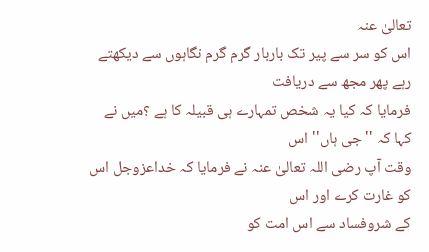تعالیٰ عنہ
اس کو سر سے پیر تک باربار گرم گرم نگاہوں سے دیکھتے رہے پھر مجھ سے دریافت
فرمایا کہ کیا یہ شخص تمہارے ہی قبیلہ کا ہے ؟میں نے کہا کہ ''جی ہاں'' اس
وقت آپ رضی اللہ تعالیٰ عنہ نے فرمایا کہ خداعزوجل اس کو غارت کرے اور اس
کے شروفساد سے اس امت کو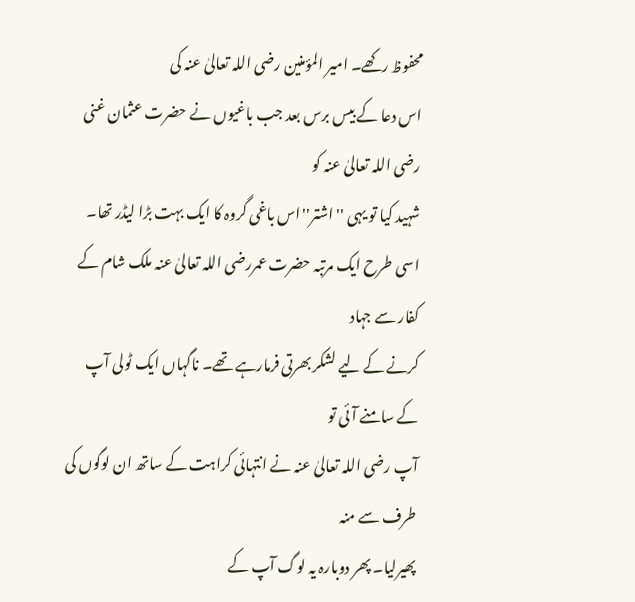محفوظ رکھے۔ امیر المؤمنین رضی اللہ تعالیٰ عنہ کی
اس دعا کے بیس برس بعد جب باغیوں نے حضرت عثمان غنی رضی اللہ تعالیٰ عنہ کو
شہید کیا تو یہی ''اشتر''اس باغی گروہ کا ایک بہت بڑا لیڈر تھا۔
اسی طرح ایک مرتبہ حضرت عمررضی اللہ تعالیٰ عنہ ملک شام کے کفار سے جہاد
کرنے کے لیے لشکر بھرتی فرمارہے تھے۔ ناگہاں ایک ٹولی آپ کے سامنے آئی تو
آپ رضی اللہ تعالیٰ عنہ نے انتہائی کراہت کے ساتھ ان لوگوں کی طرف سے منہ
پھیرلیا۔ پھر دوبارہ یہ لوگ آپ کے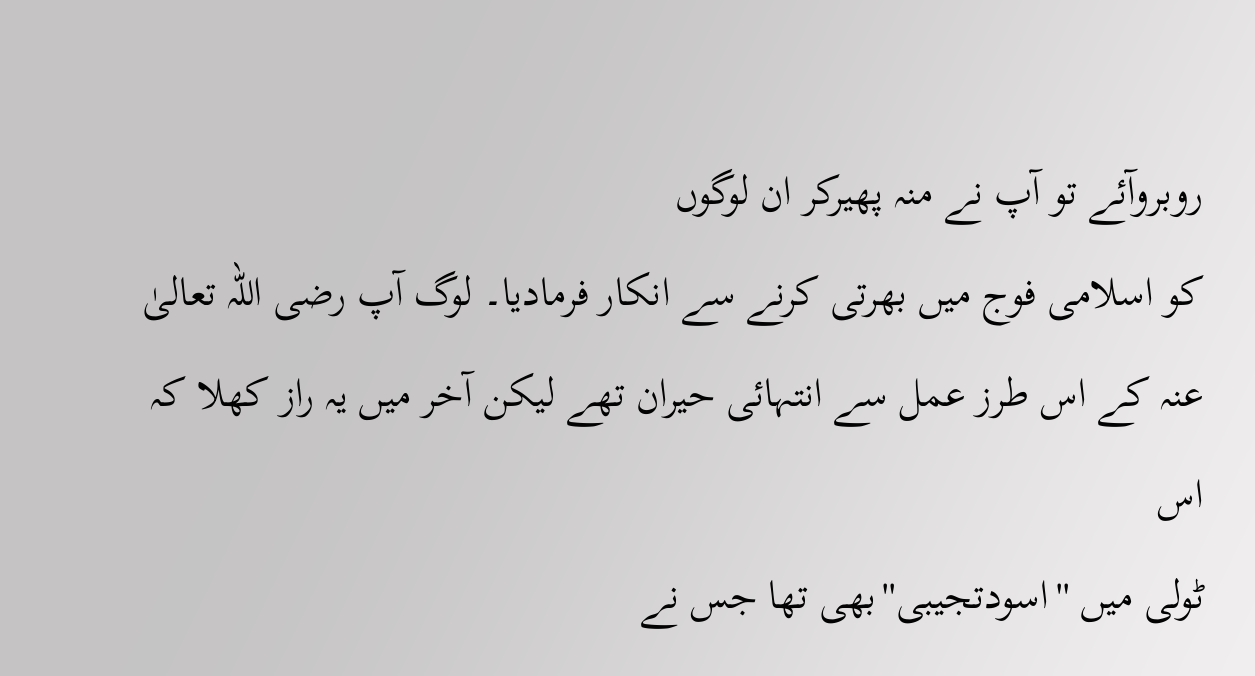روبروآئے تو آپ نے منہ پھیرکر ان لوگوں
کو اسلامی فوج میں بھرتی کرنے سے انکار فرمادیا۔ لوگ آپ رضی اللہ تعالیٰ
عنہ کے اس طرز عمل سے انتہائی حیران تھے لیکن آخر میں یہ راز کھلا کہ اس
ٹولی میں ''اسودتجیبی''بھی تھا جس نے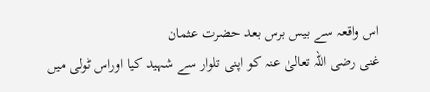اس واقعہ سے بیس برس بعد حضرت عثمان
غنی رضی اللہ تعالیٰ عنہ کو اپنی تلوار سے شہید کیا اوراس ٹولی میں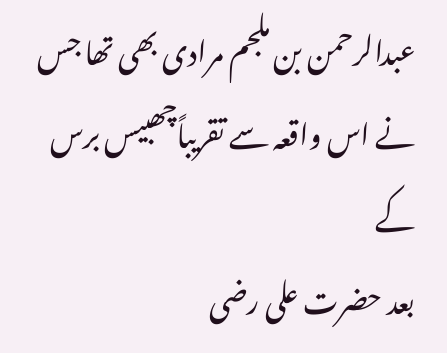عبدالرحمن بن ملجم مرادی بھی تھا جس نے اس واقعہ سے تقریباًچھبیس برس کے
بعد حضرت علی رضی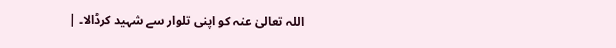اللہ تعالیٰ عنہ کو اپنی تلوار سے شہید کرڈالا۔ |